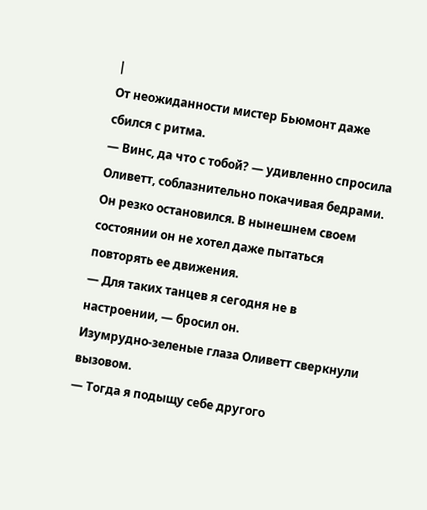|
От неожиданности мистер Бьюмонт даже сбился с ритма.
— Винс, да что с тобой? — удивленно спросила Оливетт, соблазнительно покачивая бедрами.
Он резко остановился. В нынешнем своем состоянии он не хотел даже пытаться повторять ее движения.
— Для таких танцев я сегодня не в настроении, — бросил он.
Изумрудно-зеленые глаза Оливетт сверкнули вызовом.
— Тогда я подыщу себе другого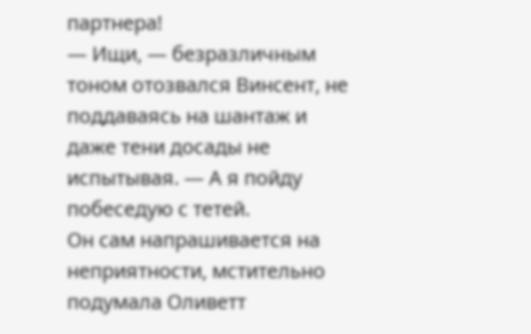партнера!
— Ищи, — безразличным тоном отозвался Винсент, не поддаваясь на шантаж и даже тени досады не испытывая. — А я пойду побеседую с тетей.
Он сам напрашивается на неприятности, мстительно подумала Оливетт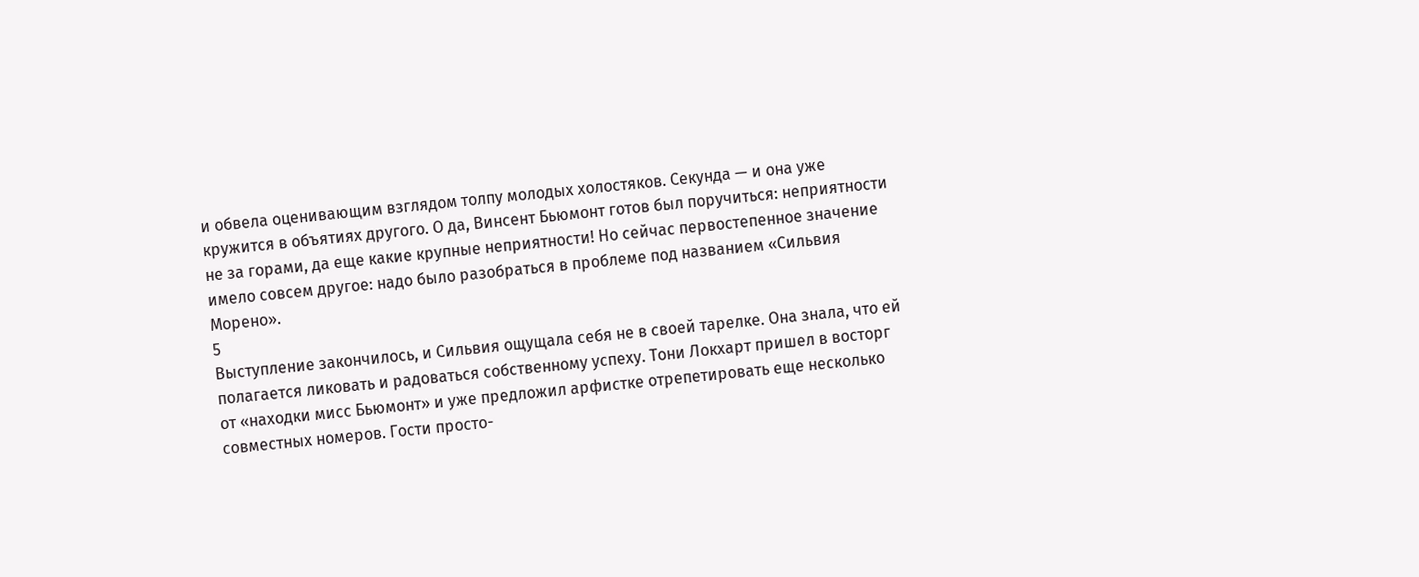и обвела оценивающим взглядом толпу молодых холостяков. Секунда — и она уже кружится в объятиях другого. О да, Винсент Бьюмонт готов был поручиться: неприятности не за горами, да еще какие крупные неприятности! Но сейчас первостепенное значение имело совсем другое: надо было разобраться в проблеме под названием «Сильвия Морено».
5
Выступление закончилось, и Сильвия ощущала себя не в своей тарелке. Она знала, что ей полагается ликовать и радоваться собственному успеху. Тони Локхарт пришел в восторг от «находки мисс Бьюмонт» и уже предложил арфистке отрепетировать еще несколько совместных номеров. Гости просто-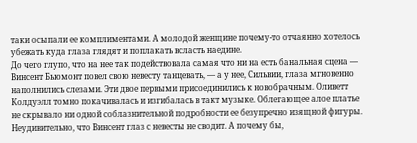таки осыпали ее комплиментами. А молодой женщине почему-то отчаянно хотелось убежать куда глаза глядят и поплакать всласть наедине.
До чего глупо, что на нее так подействовала самая что ни на есть банальная сцена — Винсент Бьюмонт повел свою невесту танцевать, — а у нее, Сильвии, глаза мгновенно наполнились слезами. Эти двое первыми присоединились к новобрачным. Оливетт Колдуэлл томно покачивалась и изгибалась в такт музыке. Облегающее алое платье не скрывало ни одной соблазнительной подробности ее безупречно изящной фигуры. Неудивительно, что Винсент глаз с невесты не сводит. А почему бы,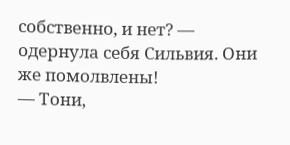собственно, и нет? — одернула себя Сильвия. Они же помолвлены!
— Тони,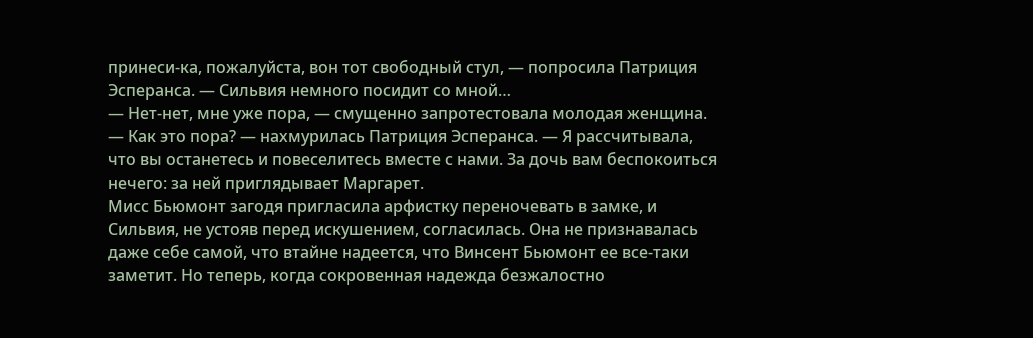принеси-ка, пожалуйста, вон тот свободный стул, — попросила Патриция Эсперанса. — Сильвия немного посидит со мной…
— Нет-нет, мне уже пора, — смущенно запротестовала молодая женщина.
— Как это пора? — нахмурилась Патриция Эсперанса. — Я рассчитывала, что вы останетесь и повеселитесь вместе с нами. За дочь вам беспокоиться нечего: за ней приглядывает Маргарет.
Мисс Бьюмонт загодя пригласила арфистку переночевать в замке, и Сильвия, не устояв перед искушением, согласилась. Она не признавалась даже себе самой, что втайне надеется, что Винсент Бьюмонт ее все-таки заметит. Но теперь, когда сокровенная надежда безжалостно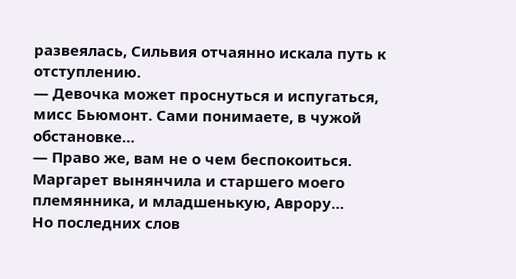развеялась, Сильвия отчаянно искала путь к отступлению.
— Девочка может проснуться и испугаться, мисс Бьюмонт. Сами понимаете, в чужой обстановке…
— Право же, вам не о чем беспокоиться. Маргарет вынянчила и старшего моего племянника, и младшенькую, Аврору…
Но последних слов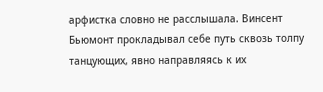арфистка словно не расслышала. Винсент Бьюмонт прокладывал себе путь сквозь толпу танцующих, явно направляясь к их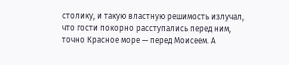столику, и такую властную решимость излучал, что гости покорно расступались перед ним, точно Красное море — перед Моисеем. А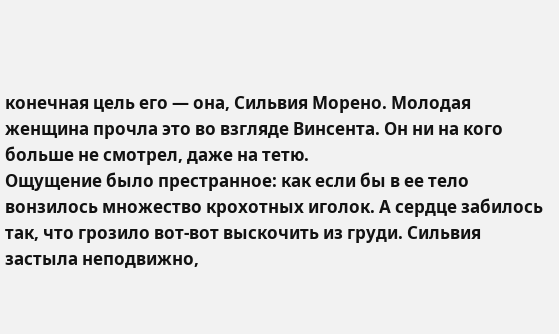конечная цель его — она, Сильвия Морено. Молодая женщина прочла это во взгляде Винсента. Он ни на кого больше не смотрел, даже на тетю.
Ощущение было престранное: как если бы в ее тело вонзилось множество крохотных иголок. А сердце забилось так, что грозило вот-вот выскочить из груди. Сильвия застыла неподвижно,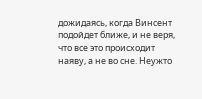дожидаясь, когда Винсент подойдет ближе, и не веря, что все это происходит наяву, а не во сне. Неужто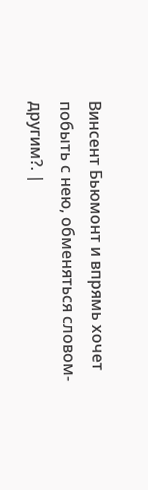Винсент Бьюмонт и впрямь хочет побыть с нею, обменяться словом-другим?. |